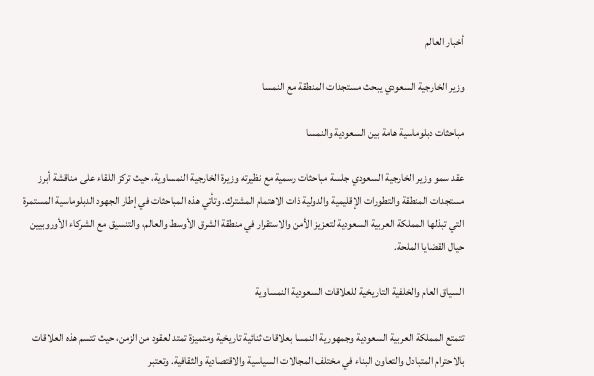أخبار العالم

وزير الخارجية السعودي يبحث مستجدات المنطقة مع النمسا

مباحثات دبلوماسية هامة بين السعودية والنمسا

عقد سمو وزير الخارجية السعودي جلسة مباحثات رسمية مع نظيرته وزيرة الخارجية النمساوية، حيث تركز اللقاء على مناقشة أبرز مستجدات المنطقة والتطورات الإقليمية والدولية ذات الاهتمام المشترك. وتأتي هذه المباحثات في إطار الجهود الدبلوماسية المستمرة التي تبذلها المملكة العربية السعودية لتعزيز الأمن والاستقرار في منطقة الشرق الأوسط والعالم، والتنسيق مع الشركاء الأوروبيين حيال القضايا الملحة.

السياق العام والخلفية التاريخية للعلاقات السعودية النمساوية

تتمتع المملكة العربية السعودية وجمهورية النمسا بعلاقات ثنائية تاريخية ومتميزة تمتد لعقود من الزمن، حيث تتسم هذه العلاقات بالاحترام المتبادل والتعاون البناء في مختلف المجالات السياسية والاقتصادية والثقافية. وتعتبر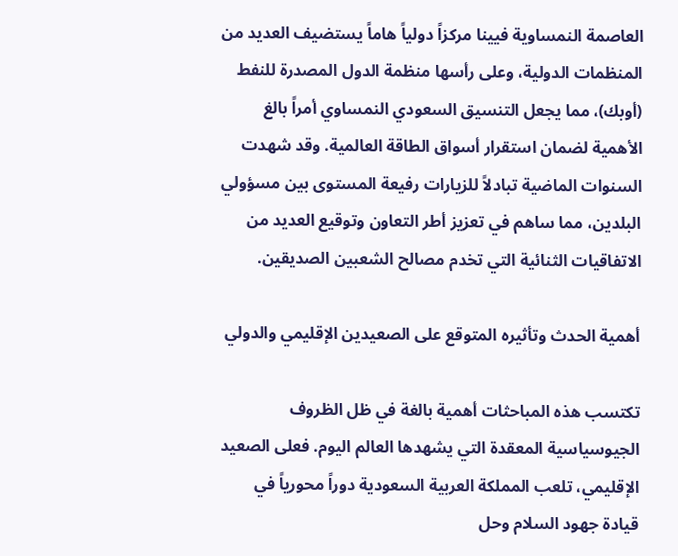العاصمة النمساوية فيينا مركزاً دولياً هاماً يستضيف العديد من المنظمات الدولية، وعلى رأسها منظمة الدول المصدرة للنفط (أوبك)، مما يجعل التنسيق السعودي النمساوي أمراً بالغ الأهمية لضمان استقرار أسواق الطاقة العالمية. وقد شهدت السنوات الماضية تبادلاً للزيارات رفيعة المستوى بين مسؤولي البلدين، مما ساهم في تعزيز أطر التعاون وتوقيع العديد من الاتفاقيات الثنائية التي تخدم مصالح الشعبين الصديقين.

أهمية الحدث وتأثيره المتوقع على الصعيدين الإقليمي والدولي

تكتسب هذه المباحثات أهمية بالغة في ظل الظروف الجيوسياسية المعقدة التي يشهدها العالم اليوم. فعلى الصعيد الإقليمي، تلعب المملكة العربية السعودية دوراً محورياً في قيادة جهود السلام وحل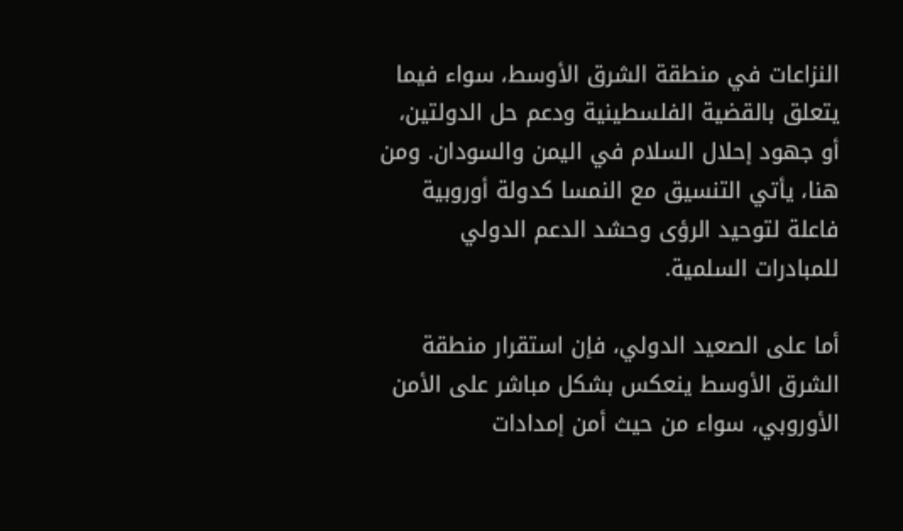النزاعات في منطقة الشرق الأوسط، سواء فيما يتعلق بالقضية الفلسطينية ودعم حل الدولتين، أو جهود إحلال السلام في اليمن والسودان. ومن هنا، يأتي التنسيق مع النمسا كدولة أوروبية فاعلة لتوحيد الرؤى وحشد الدعم الدولي للمبادرات السلمية.

أما على الصعيد الدولي، فإن استقرار منطقة الشرق الأوسط ينعكس بشكل مباشر على الأمن الأوروبي، سواء من حيث أمن إمدادات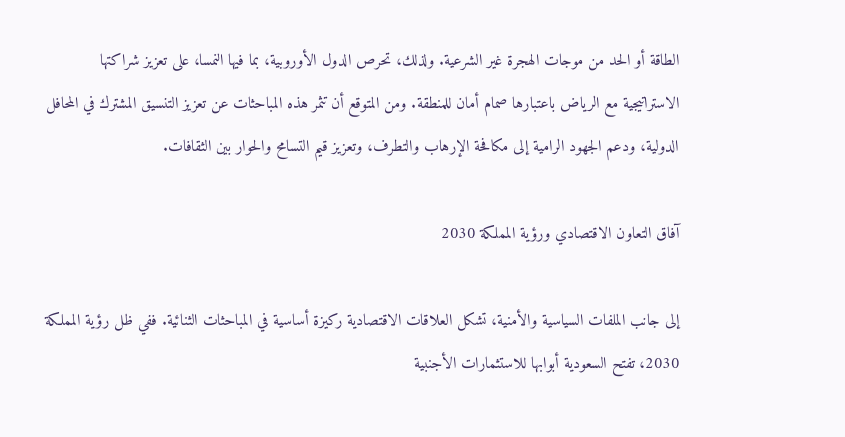الطاقة أو الحد من موجات الهجرة غير الشرعية. ولذلك، تحرص الدول الأوروبية، بما فيها النمسا، على تعزيز شراكتها الاستراتيجية مع الرياض باعتبارها صمام أمان للمنطقة. ومن المتوقع أن تثمر هذه المباحثات عن تعزيز التنسيق المشترك في المحافل الدولية، ودعم الجهود الرامية إلى مكافحة الإرهاب والتطرف، وتعزيز قيم التسامح والحوار بين الثقافات.

آفاق التعاون الاقتصادي ورؤية المملكة 2030

إلى جانب الملفات السياسية والأمنية، تشكل العلاقات الاقتصادية ركيزة أساسية في المباحثات الثنائية. ففي ظل رؤية المملكة 2030، تفتح السعودية أبوابها للاستثمارات الأجنبية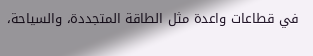في قطاعات واعدة مثل الطاقة المتجددة، والسياحة،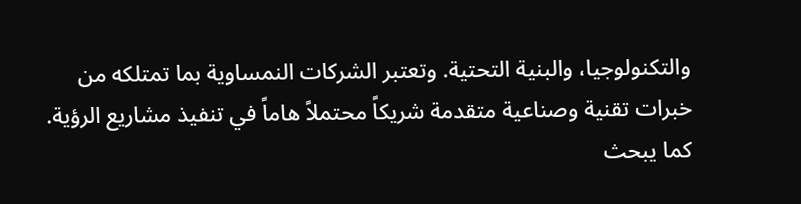والتكنولوجيا، والبنية التحتية. وتعتبر الشركات النمساوية بما تمتلكه من خبرات تقنية وصناعية متقدمة شريكاً محتملاً هاماً في تنفيذ مشاريع الرؤية. كما يبحث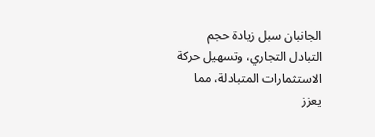الجانبان سبل زيادة حجم التبادل التجاري، وتسهيل حركة الاستثمارات المتبادلة، مما يعزز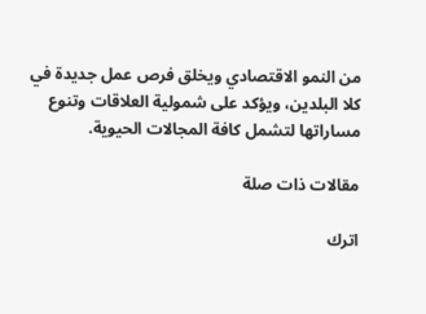من النمو الاقتصادي ويخلق فرص عمل جديدة في كلا البلدين، ويؤكد على شمولية العلاقات وتنوع مساراتها لتشمل كافة المجالات الحيوية.

مقالات ذات صلة

اترك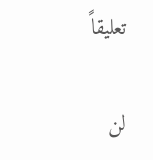تعليقاً

لن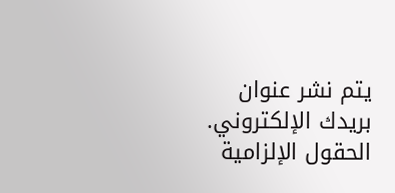يتم نشر عنوان بريدك الإلكتروني. الحقول الإلزامية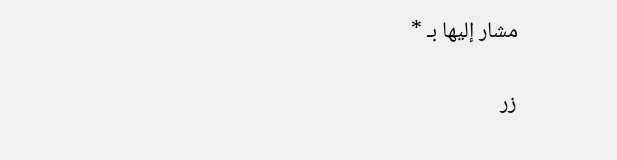مشار إليها بـ *

زر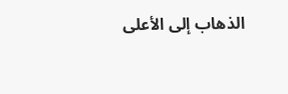الذهاب إلى الأعلى